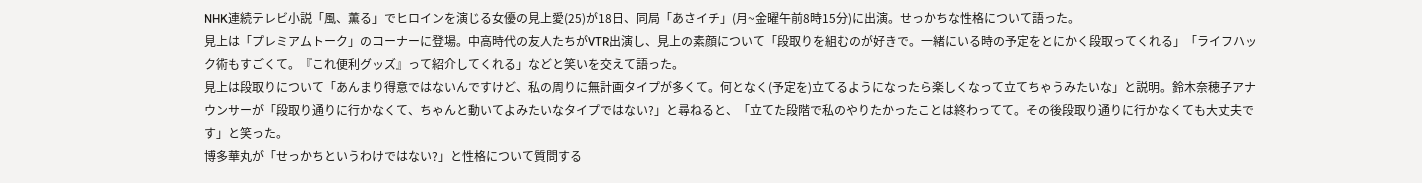NHK連続テレビ小説「風、薫る」でヒロインを演じる女優の見上愛(25)が18日、同局「あさイチ」(月~金曜午前8時15分)に出演。せっかちな性格について語った。
見上は「プレミアムトーク」のコーナーに登場。中高時代の友人たちがVTR出演し、見上の素顔について「段取りを組むのが好きで。一緒にいる時の予定をとにかく段取ってくれる」「ライフハック術もすごくて。『これ便利グッズ』って紹介してくれる」などと笑いを交えて語った。
見上は段取りについて「あんまり得意ではないんですけど、私の周りに無計画タイプが多くて。何となく(予定を)立てるようになったら楽しくなって立てちゃうみたいな」と説明。鈴木奈穂子アナウンサーが「段取り通りに行かなくて、ちゃんと動いてよみたいなタイプではない?」と尋ねると、「立てた段階で私のやりたかったことは終わってて。その後段取り通りに行かなくても大丈夫です」と笑った。
博多華丸が「せっかちというわけではない?」と性格について質問する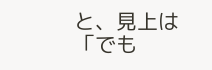と、見上は「でも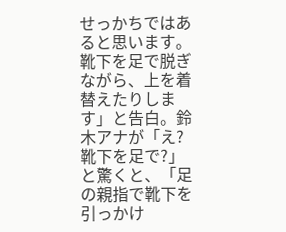せっかちではあると思います。靴下を足で脱ぎながら、上を着替えたりします」と告白。鈴木アナが「え?靴下を足で?」と驚くと、「足の親指で靴下を引っかけ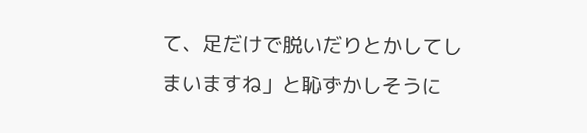て、足だけで脱いだりとかしてしまいますね」と恥ずかしそうに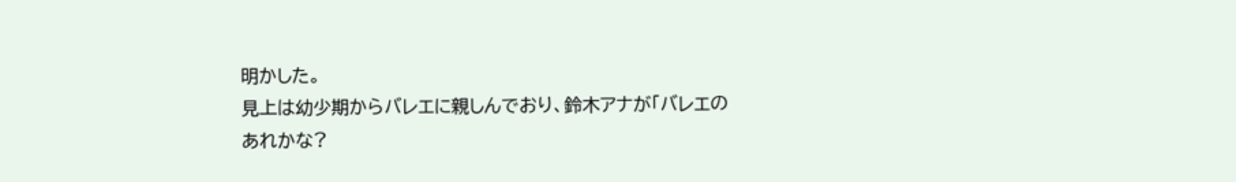明かした。
見上は幼少期からバレエに親しんでおり、鈴木アナが「バレエのあれかな?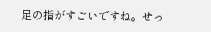足の指がすごいですね。せっ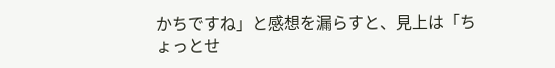かちですね」と感想を漏らすと、見上は「ちょっとせ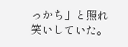っかち」と照れ笑いしていた。